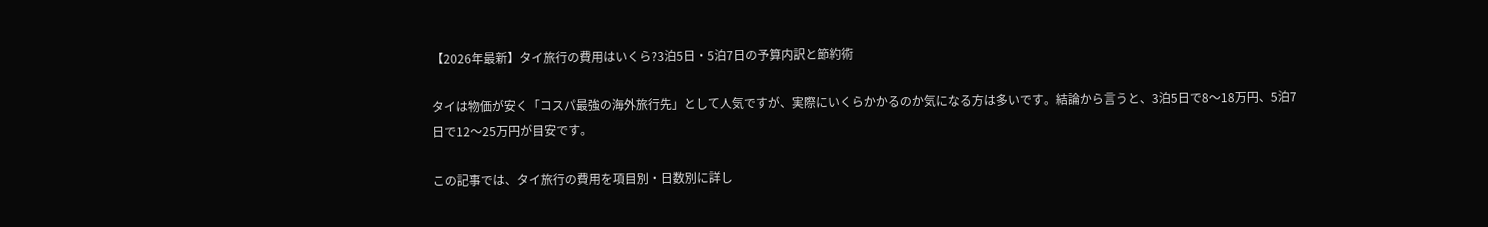【2026年最新】タイ旅行の費用はいくら?3泊5日・5泊7日の予算内訳と節約術

タイは物価が安く「コスパ最強の海外旅行先」として人気ですが、実際にいくらかかるのか気になる方は多いです。結論から言うと、3泊5日で8〜18万円、5泊7日で12〜25万円が目安です。

この記事では、タイ旅行の費用を項目別・日数別に詳し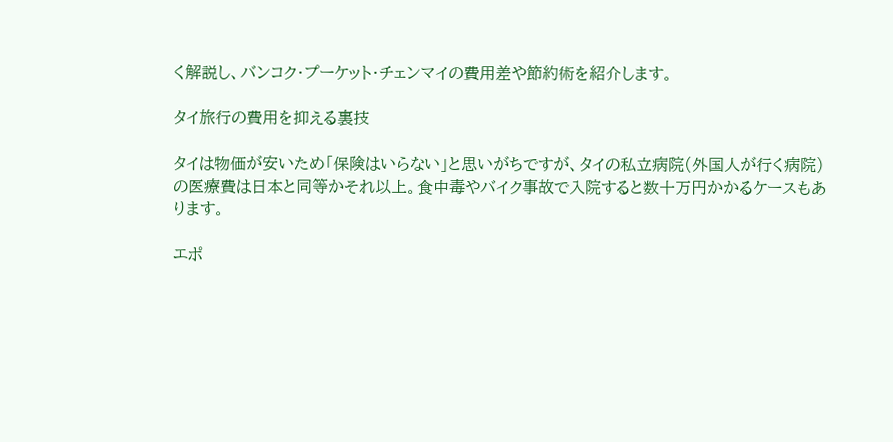く解説し、バンコク・プーケット・チェンマイの費用差や節約術を紹介します。

タイ旅行の費用を抑える裏技

タイは物価が安いため「保険はいらない」と思いがちですが、タイの私立病院(外国人が行く病院)の医療費は日本と同等かそれ以上。食中毒やバイク事故で入院すると数十万円かかるケースもあります。

エポ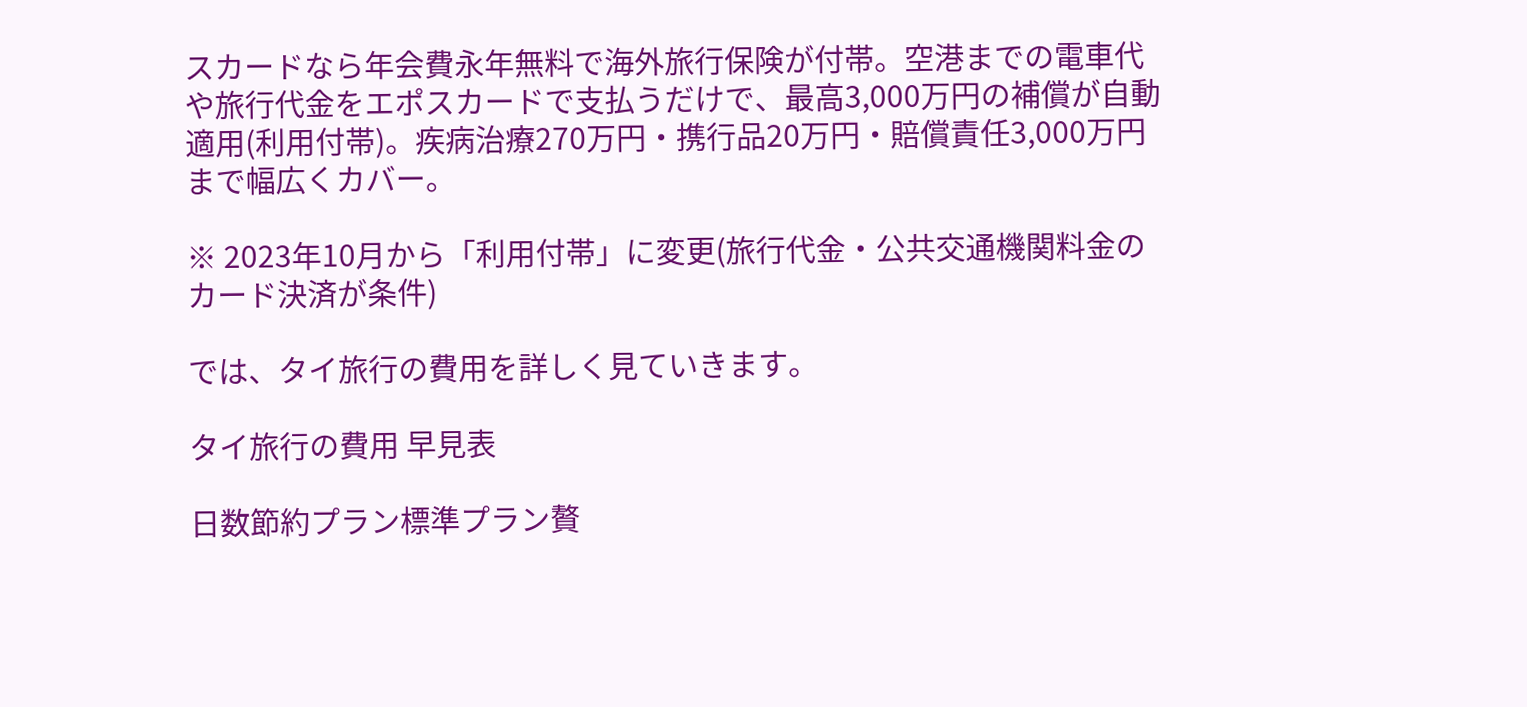スカードなら年会費永年無料で海外旅行保険が付帯。空港までの電車代や旅行代金をエポスカードで支払うだけで、最高3,000万円の補償が自動適用(利用付帯)。疾病治療270万円・携行品20万円・賠償責任3,000万円まで幅広くカバー。

※ 2023年10月から「利用付帯」に変更(旅行代金・公共交通機関料金のカード決済が条件)

では、タイ旅行の費用を詳しく見ていきます。

タイ旅行の費用 早見表

日数節約プラン標準プラン贅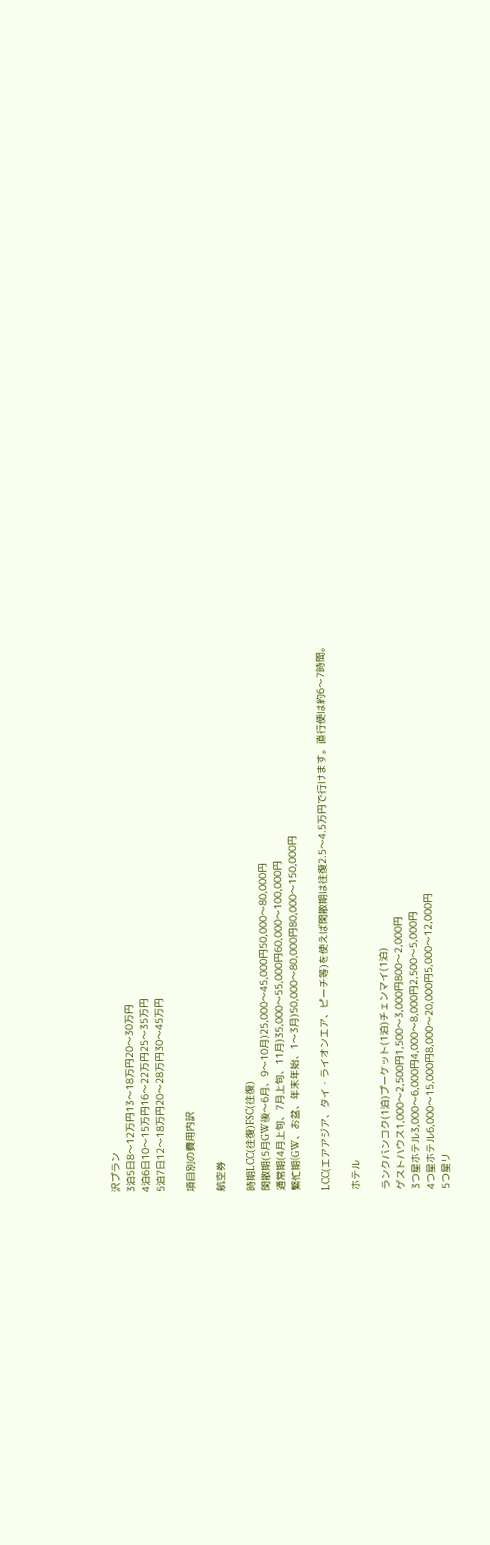沢プラン
3泊5日8〜12万円13〜18万円20〜30万円
4泊6日10〜15万円16〜22万円25〜35万円
5泊7日12〜18万円20〜28万円30〜45万円

項目別の費用内訳

航空券

時期LCC(往復)FSC(往復)
閑散期(5月GW後〜6月、9〜10月)25,000〜45,000円50,000〜80,000円
通常期(4月上旬、7月上旬、11月)35,000〜55,000円60,000〜100,000円
繁忙期(GW、お盆、年末年始、1〜3月)50,000〜80,000円80,000〜150,000円

LCC(エアアジア、タイ・ライオンエア、ピーチ等)を使えば閑散期は往復2.5〜4.5万円で行けます。直行便は約6〜7時間。

ホテル

ランクバンコク(1泊)プーケット(1泊)チェンマイ(1泊)
ゲストハウス1,000〜2,500円1,500〜3,000円800〜2,000円
3つ星ホテル3,000〜6,000円4,000〜8,000円2,500〜5,000円
4つ星ホテル6,000〜15,000円8,000〜20,000円5,000〜12,000円
5つ星リ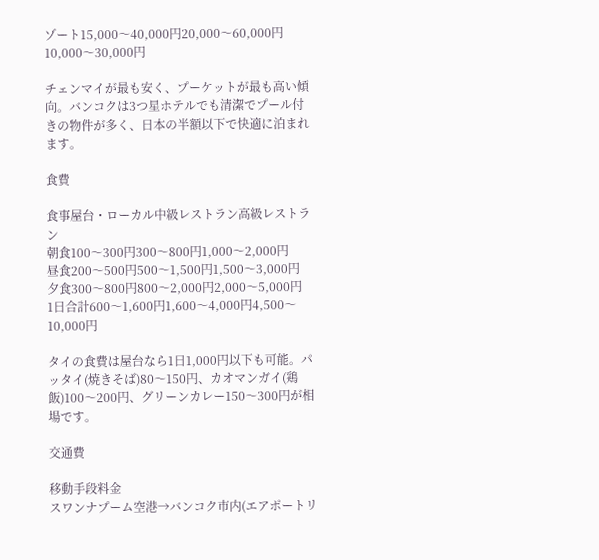ゾート15,000〜40,000円20,000〜60,000円10,000〜30,000円

チェンマイが最も安く、プーケットが最も高い傾向。バンコクは3つ星ホテルでも清潔でプール付きの物件が多く、日本の半額以下で快適に泊まれます。

食費

食事屋台・ローカル中級レストラン高級レストラン
朝食100〜300円300〜800円1,000〜2,000円
昼食200〜500円500〜1,500円1,500〜3,000円
夕食300〜800円800〜2,000円2,000〜5,000円
1日合計600〜1,600円1,600〜4,000円4,500〜10,000円

タイの食費は屋台なら1日1,000円以下も可能。パッタイ(焼きそば)80〜150円、カオマンガイ(鶏飯)100〜200円、グリーンカレー150〜300円が相場です。

交通費

移動手段料金
スワンナプーム空港→バンコク市内(エアポートリ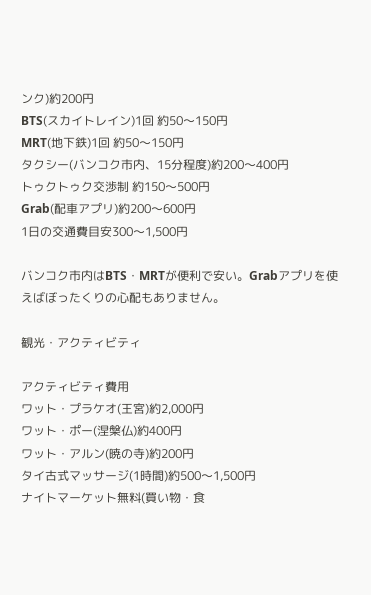ンク)約200円
BTS(スカイトレイン)1回 約50〜150円
MRT(地下鉄)1回 約50〜150円
タクシー(バンコク市内、15分程度)約200〜400円
トゥクトゥク交渉制 約150〜500円
Grab(配車アプリ)約200〜600円
1日の交通費目安300〜1,500円

バンコク市内はBTS・MRTが便利で安い。Grabアプリを使えばぼったくりの心配もありません。

観光・アクティビティ

アクティビティ費用
ワット・プラケオ(王宮)約2,000円
ワット・ポー(涅槃仏)約400円
ワット・アルン(暁の寺)約200円
タイ古式マッサージ(1時間)約500〜1,500円
ナイトマーケット無料(買い物・食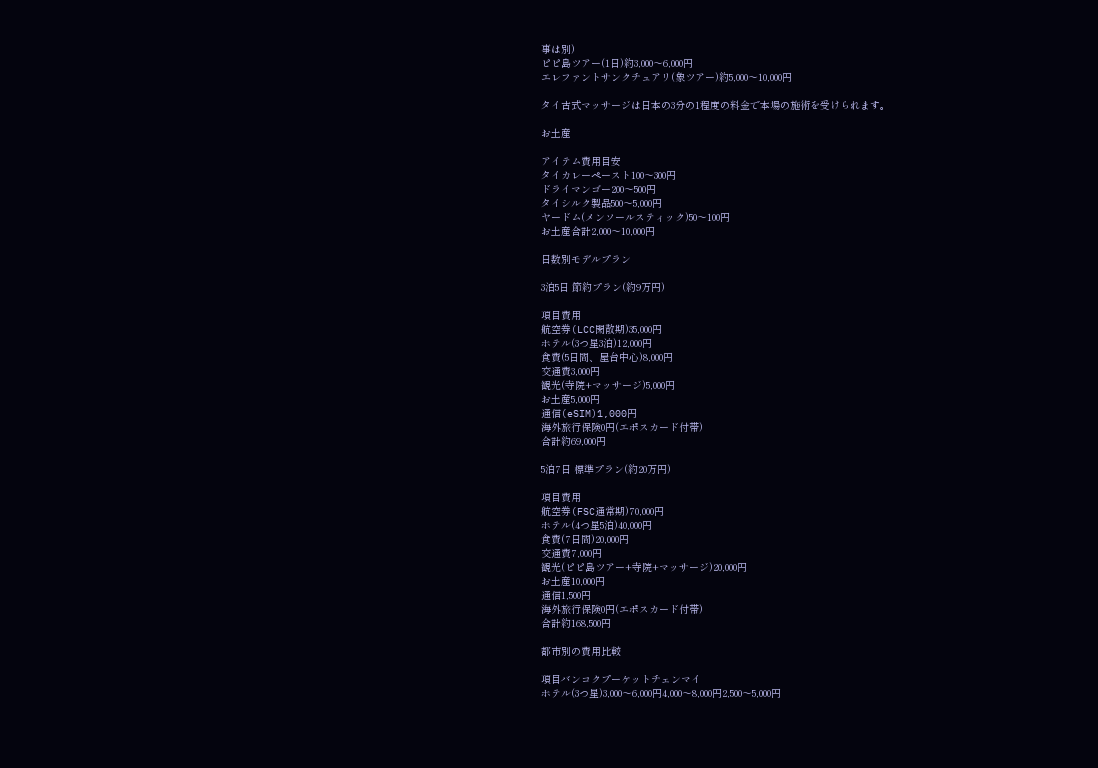事は別)
ピピ島ツアー(1日)約3,000〜6,000円
エレファントサンクチュアリ(象ツアー)約5,000〜10,000円

タイ古式マッサージは日本の3分の1程度の料金で本場の施術を受けられます。

お土産

アイテム費用目安
タイカレーペースト100〜300円
ドライマンゴー200〜500円
タイシルク製品500〜5,000円
ヤードム(メンソールスティック)50〜100円
お土産合計2,000〜10,000円

日数別モデルプラン

3泊5日 節約プラン(約9万円)

項目費用
航空券(LCC閑散期)35,000円
ホテル(3つ星3泊)12,000円
食費(5日間、屋台中心)8,000円
交通費3,000円
観光(寺院+マッサージ)5,000円
お土産5,000円
通信(eSIM)1,000円
海外旅行保険0円(エポスカード付帯)
合計約69,000円

5泊7日 標準プラン(約20万円)

項目費用
航空券(FSC通常期)70,000円
ホテル(4つ星5泊)40,000円
食費(7日間)20,000円
交通費7,000円
観光(ピピ島ツアー+寺院+マッサージ)20,000円
お土産10,000円
通信1,500円
海外旅行保険0円(エポスカード付帯)
合計約168,500円

都市別の費用比較

項目バンコクプーケットチェンマイ
ホテル(3つ星)3,000〜6,000円4,000〜8,000円2,500〜5,000円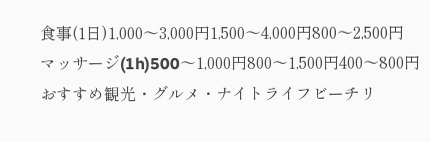食事(1日)1,000〜3,000円1,500〜4,000円800〜2,500円
マッサージ(1h)500〜1,000円800〜1,500円400〜800円
おすすめ観光・グルメ・ナイトライフビーチリ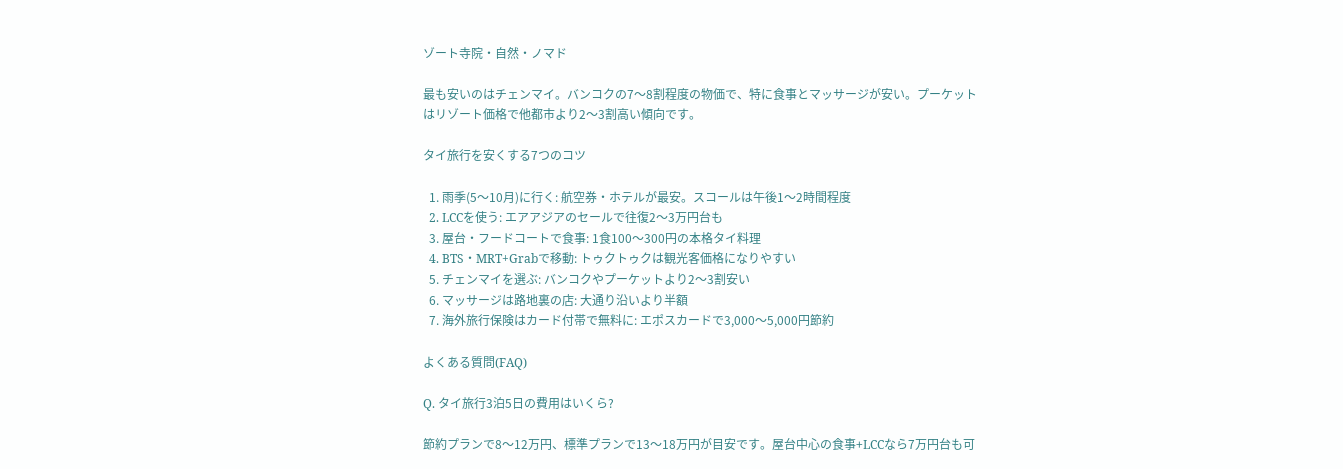ゾート寺院・自然・ノマド

最も安いのはチェンマイ。バンコクの7〜8割程度の物価で、特に食事とマッサージが安い。プーケットはリゾート価格で他都市より2〜3割高い傾向です。

タイ旅行を安くする7つのコツ

  1. 雨季(5〜10月)に行く: 航空券・ホテルが最安。スコールは午後1〜2時間程度
  2. LCCを使う: エアアジアのセールで往復2〜3万円台も
  3. 屋台・フードコートで食事: 1食100〜300円の本格タイ料理
  4. BTS・MRT+Grabで移動: トゥクトゥクは観光客価格になりやすい
  5. チェンマイを選ぶ: バンコクやプーケットより2〜3割安い
  6. マッサージは路地裏の店: 大通り沿いより半額
  7. 海外旅行保険はカード付帯で無料に: エポスカードで3,000〜5,000円節約

よくある質問(FAQ)

Q. タイ旅行3泊5日の費用はいくら?

節約プランで8〜12万円、標準プランで13〜18万円が目安です。屋台中心の食事+LCCなら7万円台も可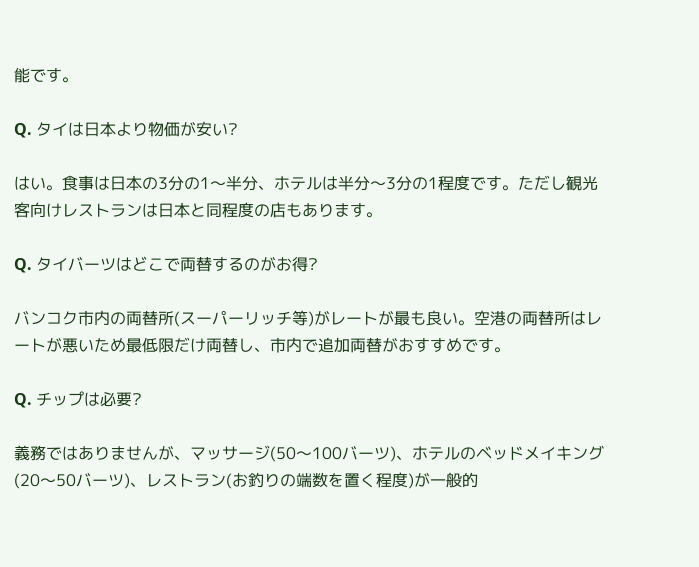能です。

Q. タイは日本より物価が安い?

はい。食事は日本の3分の1〜半分、ホテルは半分〜3分の1程度です。ただし観光客向けレストランは日本と同程度の店もあります。

Q. タイバーツはどこで両替するのがお得?

バンコク市内の両替所(スーパーリッチ等)がレートが最も良い。空港の両替所はレートが悪いため最低限だけ両替し、市内で追加両替がおすすめです。

Q. チップは必要?

義務ではありませんが、マッサージ(50〜100バーツ)、ホテルのベッドメイキング(20〜50バーツ)、レストラン(お釣りの端数を置く程度)が一般的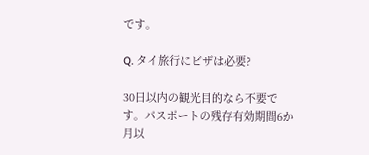です。

Q. タイ旅行にビザは必要?

30日以内の観光目的なら不要です。パスポートの残存有効期間6か月以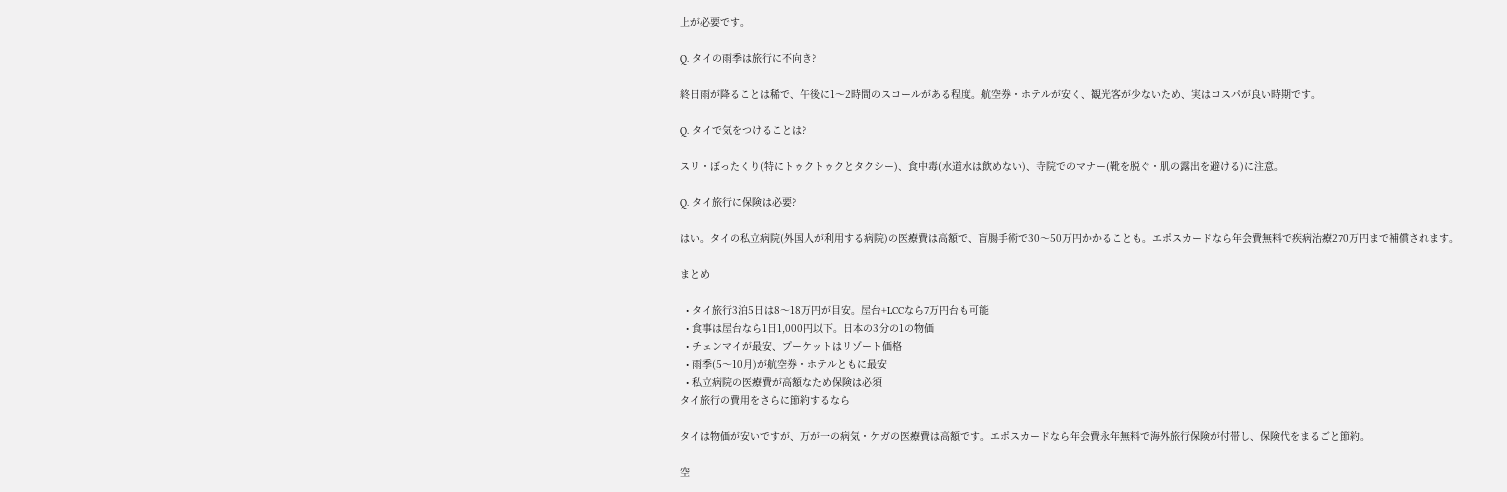上が必要です。

Q. タイの雨季は旅行に不向き?

終日雨が降ることは稀で、午後に1〜2時間のスコールがある程度。航空券・ホテルが安く、観光客が少ないため、実はコスパが良い時期です。

Q. タイで気をつけることは?

スリ・ぼったくり(特にトゥクトゥクとタクシー)、食中毒(水道水は飲めない)、寺院でのマナー(靴を脱ぐ・肌の露出を避ける)に注意。

Q. タイ旅行に保険は必要?

はい。タイの私立病院(外国人が利用する病院)の医療費は高額で、盲腸手術で30〜50万円かかることも。エポスカードなら年会費無料で疾病治療270万円まで補償されます。

まとめ

  • タイ旅行3泊5日は8〜18万円が目安。屋台+LCCなら7万円台も可能
  • 食事は屋台なら1日1,000円以下。日本の3分の1の物価
  • チェンマイが最安、プーケットはリゾート価格
  • 雨季(5〜10月)が航空券・ホテルともに最安
  • 私立病院の医療費が高額なため保険は必須
タイ旅行の費用をさらに節約するなら

タイは物価が安いですが、万が一の病気・ケガの医療費は高額です。エポスカードなら年会費永年無料で海外旅行保険が付帯し、保険代をまるごと節約。

空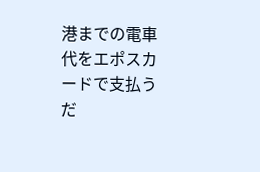港までの電車代をエポスカードで支払うだ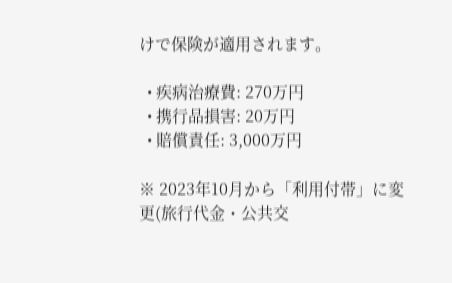けで保険が適用されます。

  • 疾病治療費: 270万円
  • 携行品損害: 20万円
  • 賠償責任: 3,000万円

※ 2023年10月から「利用付帯」に変更(旅行代金・公共交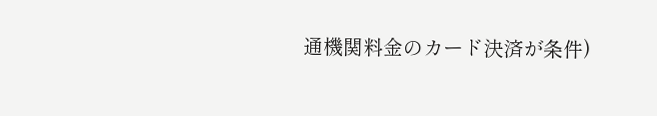通機関料金のカード決済が条件)